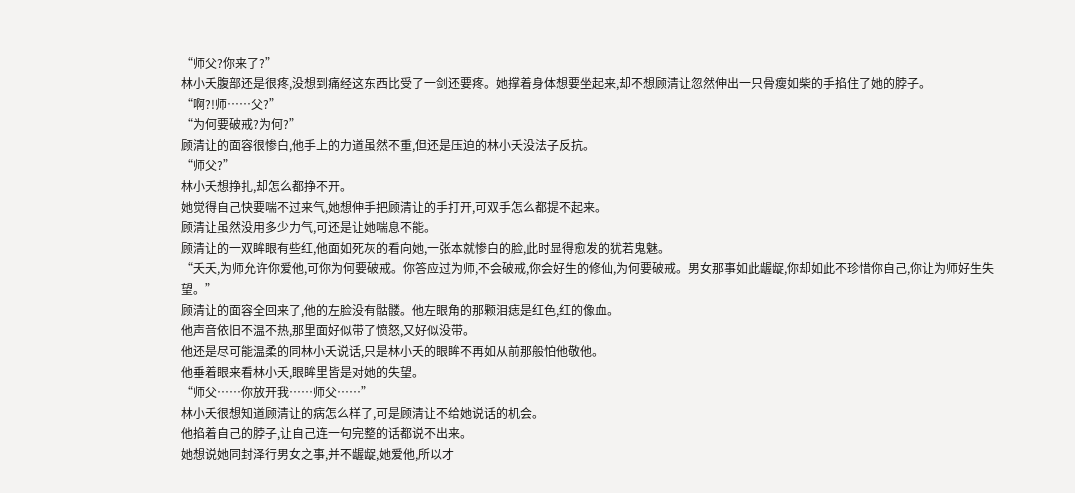“师父?你来了?”
林小夭腹部还是很疼,没想到痛经这东西比受了一剑还要疼。她撑着身体想要坐起来,却不想顾清让忽然伸出一只骨瘦如柴的手掐住了她的脖子。
“啊?!师……父?”
“为何要破戒?为何?”
顾清让的面容很惨白,他手上的力道虽然不重,但还是压迫的林小夭没法子反抗。
“师父?”
林小夭想挣扎,却怎么都挣不开。
她觉得自己快要喘不过来气,她想伸手把顾清让的手打开,可双手怎么都提不起来。
顾清让虽然没用多少力气,可还是让她喘息不能。
顾清让的一双眸眼有些红,他面如死灰的看向她,一张本就惨白的脸,此时显得愈发的犹若鬼魅。
“夭夭,为师允许你爱他,可你为何要破戒。你答应过为师,不会破戒,你会好生的修仙,为何要破戒。男女那事如此龌龊,你却如此不珍惜你自己,你让为师好生失望。”
顾清让的面容全回来了,他的左脸没有骷髅。他左眼角的那颗泪痣是红色,红的像血。
他声音依旧不温不热,那里面好似带了愤怒,又好似没带。
他还是尽可能温柔的同林小夭说话,只是林小夭的眼眸不再如从前那般怕他敬他。
他垂着眼来看林小夭,眼眸里皆是对她的失望。
“师父……你放开我……师父……”
林小夭很想知道顾清让的病怎么样了,可是顾清让不给她说话的机会。
他掐着自己的脖子,让自己连一句完整的话都说不出来。
她想说她同封泽行男女之事,并不龌龊,她爱他,所以才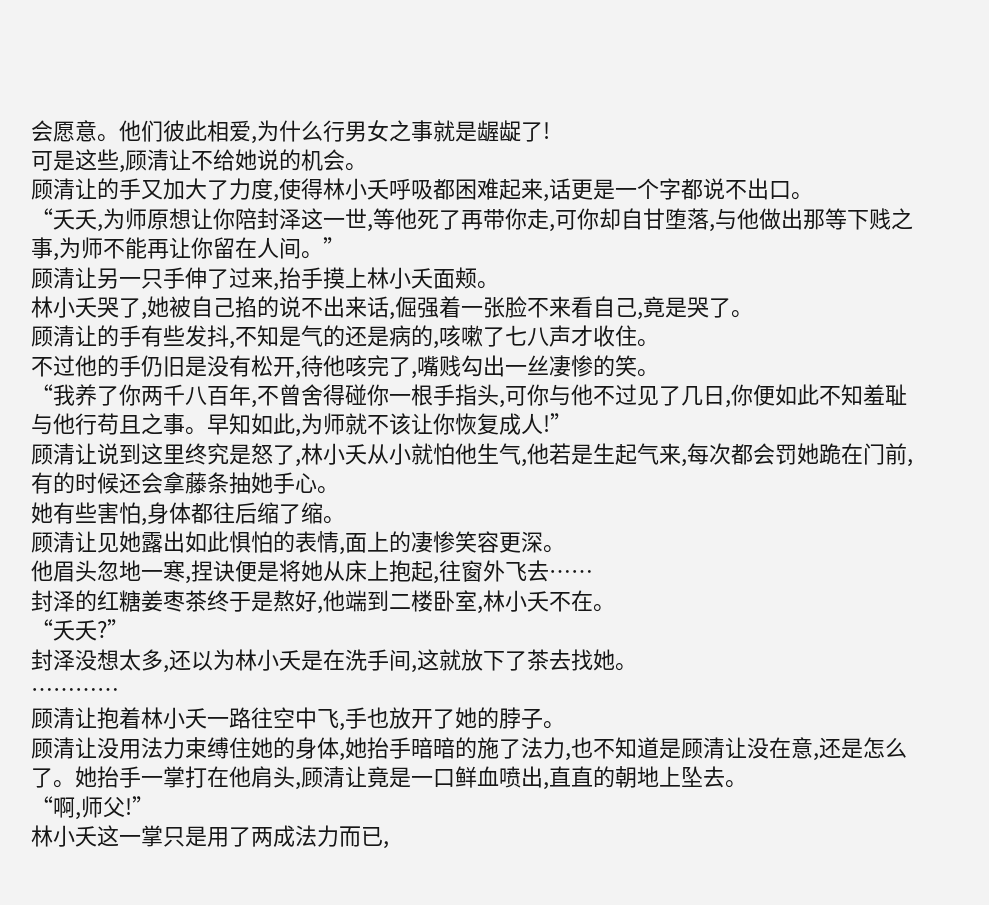会愿意。他们彼此相爱,为什么行男女之事就是龌龊了!
可是这些,顾清让不给她说的机会。
顾清让的手又加大了力度,使得林小夭呼吸都困难起来,话更是一个字都说不出口。
“夭夭,为师原想让你陪封泽这一世,等他死了再带你走,可你却自甘堕落,与他做出那等下贱之事,为师不能再让你留在人间。”
顾清让另一只手伸了过来,抬手摸上林小夭面颊。
林小夭哭了,她被自己掐的说不出来话,倔强着一张脸不来看自己,竟是哭了。
顾清让的手有些发抖,不知是气的还是病的,咳嗽了七八声才收住。
不过他的手仍旧是没有松开,待他咳完了,嘴贱勾出一丝凄惨的笑。
“我养了你两千八百年,不曾舍得碰你一根手指头,可你与他不过见了几日,你便如此不知羞耻与他行苟且之事。早知如此,为师就不该让你恢复成人!”
顾清让说到这里终究是怒了,林小夭从小就怕他生气,他若是生起气来,每次都会罚她跪在门前,有的时候还会拿藤条抽她手心。
她有些害怕,身体都往后缩了缩。
顾清让见她露出如此惧怕的表情,面上的凄惨笑容更深。
他眉头忽地一寒,捏诀便是将她从床上抱起,往窗外飞去……
封泽的红糖姜枣茶终于是熬好,他端到二楼卧室,林小夭不在。
“夭夭?”
封泽没想太多,还以为林小夭是在洗手间,这就放下了茶去找她。
…………
顾清让抱着林小夭一路往空中飞,手也放开了她的脖子。
顾清让没用法力束缚住她的身体,她抬手暗暗的施了法力,也不知道是顾清让没在意,还是怎么了。她抬手一掌打在他肩头,顾清让竟是一口鲜血喷出,直直的朝地上坠去。
“啊,师父!”
林小夭这一掌只是用了两成法力而已,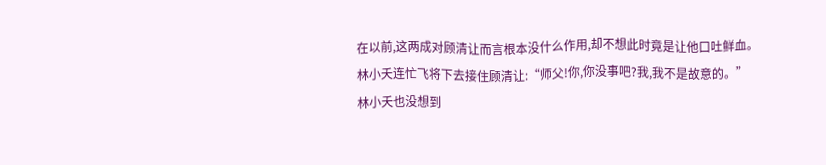在以前,这两成对顾清让而言根本没什么作用,却不想此时竟是让他口吐鲜血。
林小夭连忙飞将下去接住顾清让:“师父!你,你没事吧?我,我不是故意的。”
林小夭也没想到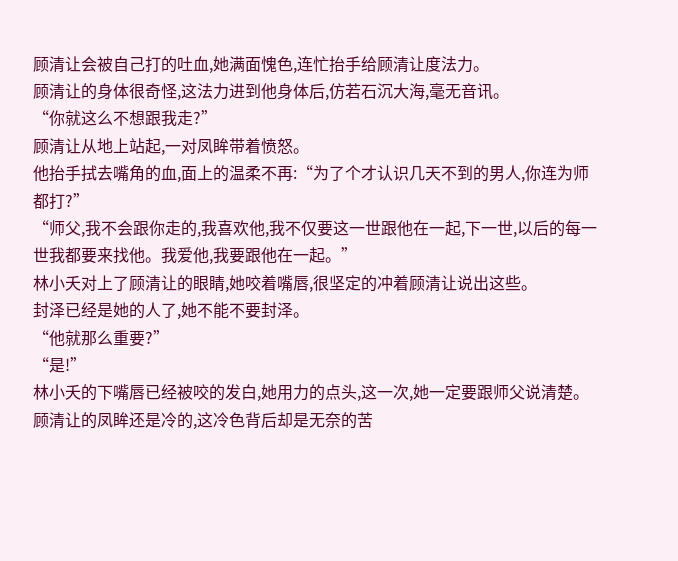顾清让会被自己打的吐血,她满面愧色,连忙抬手给顾清让度法力。
顾清让的身体很奇怪,这法力进到他身体后,仿若石沉大海,毫无音讯。
“你就这么不想跟我走?”
顾清让从地上站起,一对凤眸带着愤怒。
他抬手拭去嘴角的血,面上的温柔不再:“为了个才认识几天不到的男人,你连为师都打?”
“师父,我不会跟你走的,我喜欢他,我不仅要这一世跟他在一起,下一世,以后的每一世我都要来找他。我爱他,我要跟他在一起。”
林小夭对上了顾清让的眼睛,她咬着嘴唇,很坚定的冲着顾清让说出这些。
封泽已经是她的人了,她不能不要封泽。
“他就那么重要?”
“是!”
林小夭的下嘴唇已经被咬的发白,她用力的点头,这一次,她一定要跟师父说清楚。
顾清让的凤眸还是冷的,这冷色背后却是无奈的苦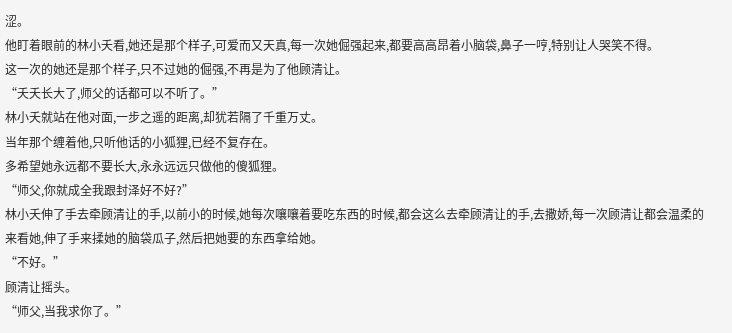涩。
他盯着眼前的林小夭看,她还是那个样子,可爱而又天真,每一次她倔强起来,都要高高昂着小脑袋,鼻子一哼,特别让人哭笑不得。
这一次的她还是那个样子,只不过她的倔强,不再是为了他顾清让。
“夭夭长大了,师父的话都可以不听了。”
林小夭就站在他对面,一步之遥的距离,却犹若隔了千重万丈。
当年那个缠着他,只听他话的小狐狸,已经不复存在。
多希望她永远都不要长大,永永远远只做他的傻狐狸。
“师父,你就成全我跟封泽好不好?”
林小夭伸了手去牵顾清让的手,以前小的时候,她每次嚷嚷着要吃东西的时候,都会这么去牵顾清让的手,去撒娇,每一次顾清让都会温柔的来看她,伸了手来揉她的脑袋瓜子,然后把她要的东西拿给她。
“不好。”
顾清让摇头。
“师父,当我求你了。”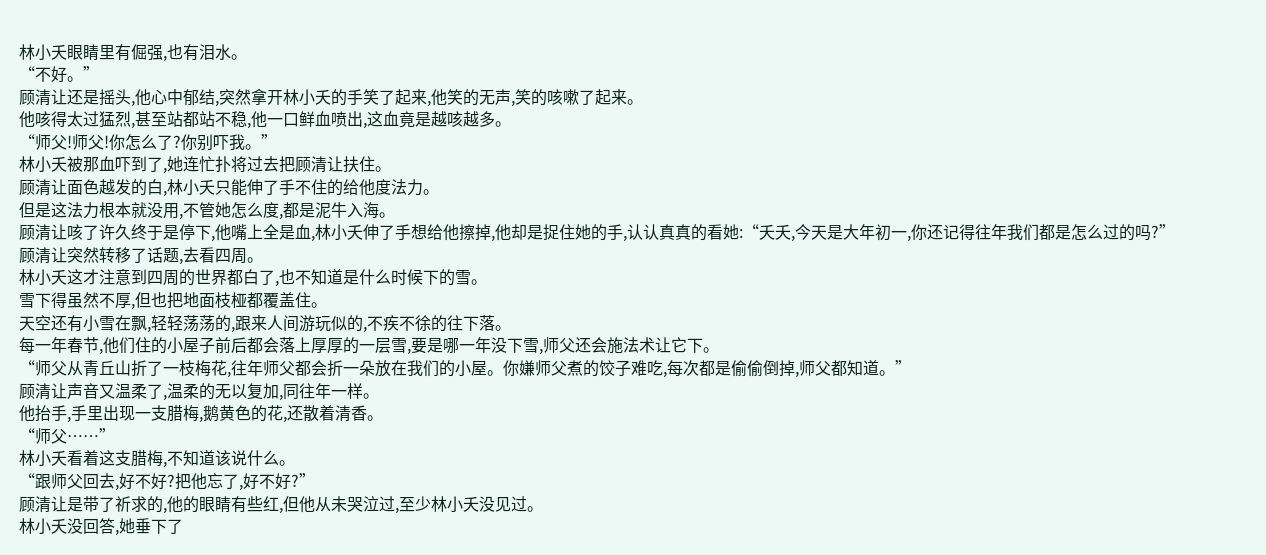林小夭眼睛里有倔强,也有泪水。
“不好。”
顾清让还是摇头,他心中郁结,突然拿开林小夭的手笑了起来,他笑的无声,笑的咳嗽了起来。
他咳得太过猛烈,甚至站都站不稳,他一口鲜血喷出,这血竟是越咳越多。
“师父!师父!你怎么了?你别吓我。”
林小夭被那血吓到了,她连忙扑将过去把顾清让扶住。
顾清让面色越发的白,林小夭只能伸了手不住的给他度法力。
但是这法力根本就没用,不管她怎么度,都是泥牛入海。
顾清让咳了许久终于是停下,他嘴上全是血,林小夭伸了手想给他擦掉,他却是捉住她的手,认认真真的看她:“夭夭,今天是大年初一,你还记得往年我们都是怎么过的吗?”
顾清让突然转移了话题,去看四周。
林小夭这才注意到四周的世界都白了,也不知道是什么时候下的雪。
雪下得虽然不厚,但也把地面枝桠都覆盖住。
天空还有小雪在飘,轻轻荡荡的,跟来人间游玩似的,不疾不徐的往下落。
每一年春节,他们住的小屋子前后都会落上厚厚的一层雪,要是哪一年没下雪,师父还会施法术让它下。
“师父从青丘山折了一枝梅花,往年师父都会折一朵放在我们的小屋。你嫌师父煮的饺子难吃,每次都是偷偷倒掉,师父都知道。”
顾清让声音又温柔了,温柔的无以复加,同往年一样。
他抬手,手里出现一支腊梅,鹅黄色的花,还散着清香。
“师父……”
林小夭看着这支腊梅,不知道该说什么。
“跟师父回去,好不好?把他忘了,好不好?”
顾清让是带了祈求的,他的眼睛有些红,但他从未哭泣过,至少林小夭没见过。
林小夭没回答,她垂下了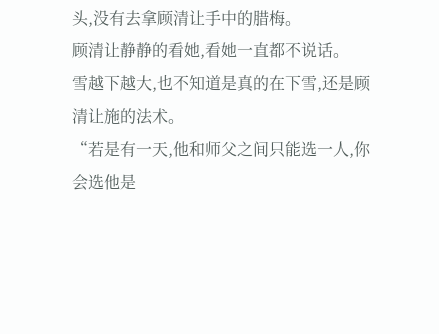头,没有去拿顾清让手中的腊梅。
顾清让静静的看她,看她一直都不说话。
雪越下越大,也不知道是真的在下雪,还是顾清让施的法术。
“若是有一天,他和师父之间只能选一人,你会选他是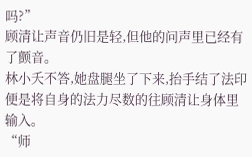吗?”
顾清让声音仍旧是轻,但他的问声里已经有了颤音。
林小夭不答,她盘腿坐了下来,抬手结了法印便是将自身的法力尽数的往顾清让身体里输入。
“师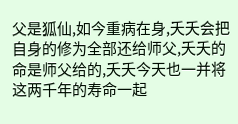父是狐仙,如今重病在身,夭夭会把自身的修为全部还给师父,夭夭的命是师父给的,夭夭今天也一并将这两千年的寿命一起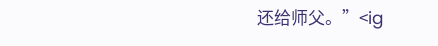还给师父。”<ig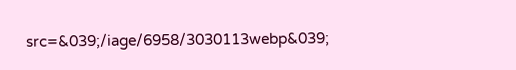src=&039;/iage/6958/3030113webp&039;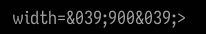width=&039;900&039;>